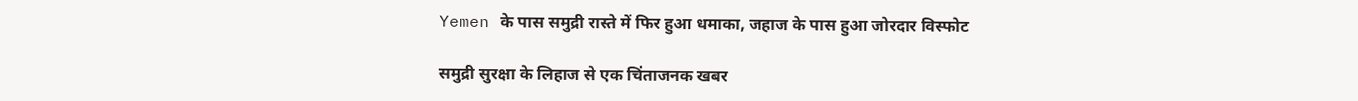Yemen के पास समुद्री रास्ते में फिर हुआ धमाका, जहाज के पास हुआ जोरदार विस्फोट

समुद्री सुरक्षा के लिहाज से एक चिंताजनक खबर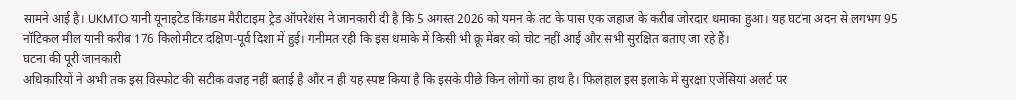सामने आई है। UKMTO यानी यूनाइटेड किंगडम मैरीटाइम ट्रेड ऑपरेशंस ने जानकारी दी है कि 5 अगस्त 2026 को यमन के तट के पास एक जहाज के करीब जोरदार धमाका हुआ। यह घटना अदन से लगभग 95 नॉटिकल मील यानी करीब 176 किलोमीटर दक्षिण-पूर्व दिशा में हुई। गनीमत रही कि इस धमाके में किसी भी क्रू मेंबर को चोट नहीं आई और सभी सुरक्षित बताए जा रहे हैं।
घटना की पूरी जानकारी
अधिकारियों ने अभी तक इस विस्फोट की सटीक वजह नहीं बताई है और न ही यह स्पष्ट किया है कि इसके पीछे किन लोगों का हाथ है। फिलहाल इस इलाके में सुरक्षा एजेंसियां अलर्ट पर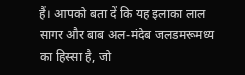हैं। आपको बता दें कि यह इलाका लाल सागर और बाब अल-मंदेब जलडमरूमध्य का हिस्सा है, जो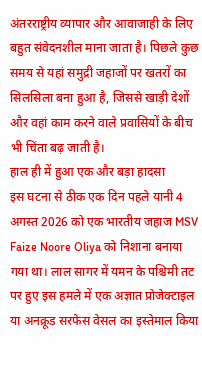अंतरराष्ट्रीय व्यापार और आवाजाही के लिए बहुत संवेदनशील माना जाता है। पिछले कुछ समय से यहां समुद्री जहाजों पर खतरों का सिलसिला बना हुआ है, जिससे खाड़ी देशों और वहां काम करने वाले प्रवासियों के बीच भी चिंता बढ़ जाती है।
हाल ही में हुआ एक और बड़ा हादसा
इस घटना से ठीक एक दिन पहले यानी 4 अगस्त 2026 को एक भारतीय जहाज MSV Faize Noore Oliya को निशाना बनाया गया था। लाल सागर में यमन के पश्चिमी तट पर हुए इस हमले में एक अज्ञात प्रोजेक्टाइल या अनक्रूड सरफेस वेसल का इस्तेमाल किया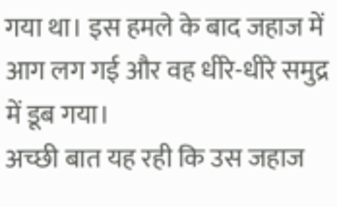गया था। इस हमले के बाद जहाज में आग लग गई और वह धीरे-धीरे समुद्र में डूब गया।
अच्छी बात यह रही कि उस जहाज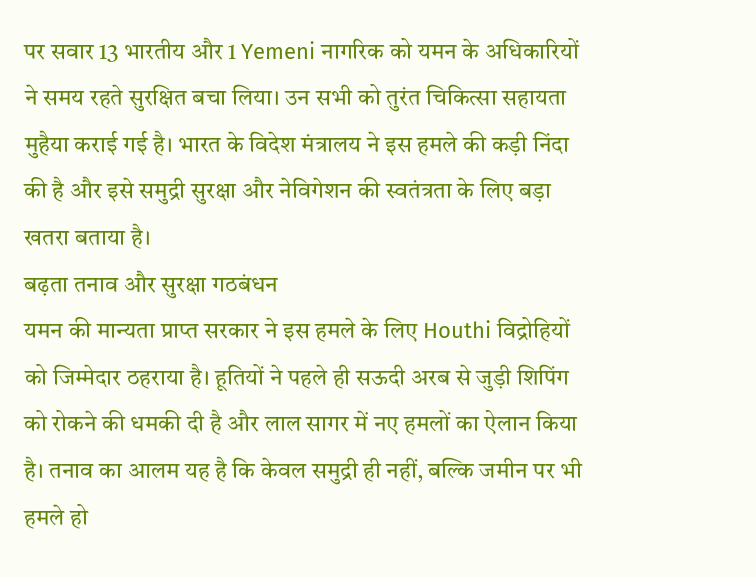पर सवार 13 भारतीय और 1 Yemeni नागरिक को यमन के अधिकारियों ने समय रहते सुरक्षित बचा लिया। उन सभी को तुरंत चिकित्सा सहायता मुहैया कराई गई है। भारत के विदेश मंत्रालय ने इस हमले की कड़ी निंदा की है और इसे समुद्री सुरक्षा और नेविगेशन की स्वतंत्रता के लिए बड़ा खतरा बताया है।
बढ़ता तनाव और सुरक्षा गठबंधन
यमन की मान्यता प्राप्त सरकार ने इस हमले के लिए Houthi विद्रोहियों को जिम्मेदार ठहराया है। हूतियों ने पहले ही सऊदी अरब से जुड़ी शिपिंग को रोकने की धमकी दी है और लाल सागर में नए हमलों का ऐलान किया है। तनाव का आलम यह है कि केवल समुद्री ही नहीं, बल्कि जमीन पर भी हमले हो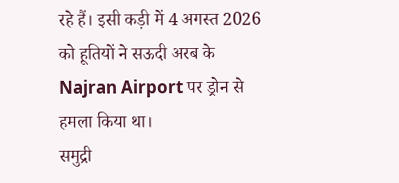रहे हैं। इसी कड़ी में 4 अगस्त 2026 को हूतियों ने सऊदी अरब के Najran Airport पर ड्रोन से हमला किया था।
समुद्री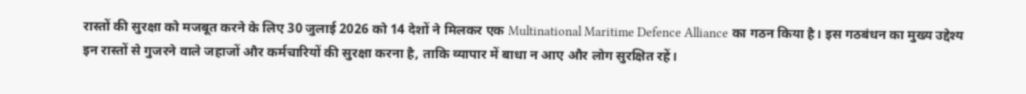रास्तों की सुरक्षा को मजबूत करने के लिए 30 जुलाई 2026 को 14 देशों ने मिलकर एक Multinational Maritime Defence Alliance का गठन किया है। इस गठबंधन का मुख्य उद्देश्य इन रास्तों से गुजरने वाले जहाजों और कर्मचारियों की सुरक्षा करना है, ताकि व्यापार में बाधा न आए और लोग सुरक्षित रहें।